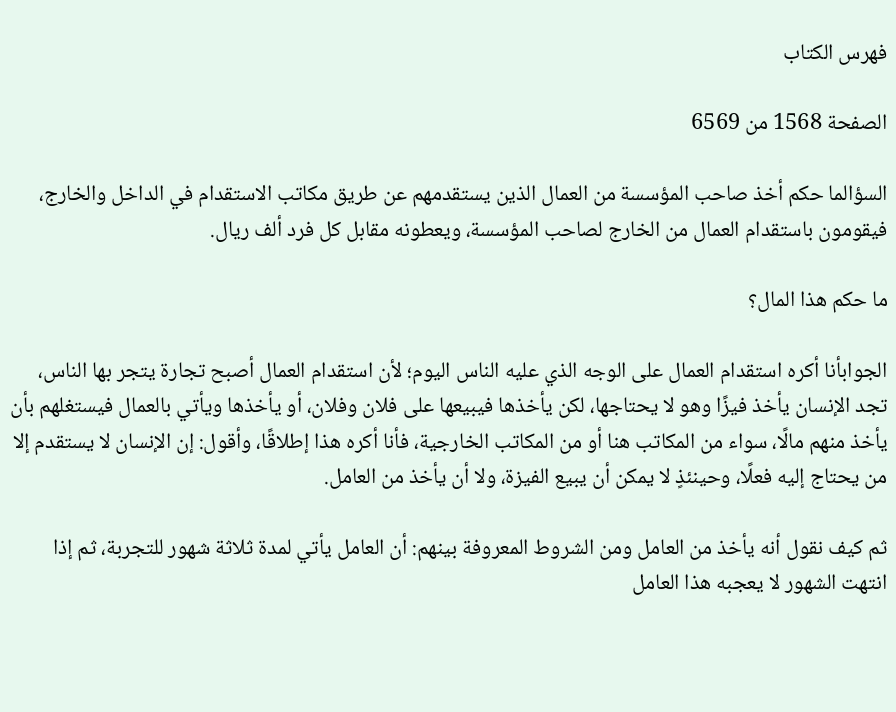فهرس الكتاب

الصفحة 1568 من 6569

السؤالما حكم أخذ صاحب المؤسسة من العمال الذين يستقدمهم عن طريق مكاتب الاستقدام في الداخل والخارج، فيقومون باستقدام العمال من الخارج لصاحب المؤسسة، ويعطونه مقابل كل فرد ألف ريال.

ما حكم هذا المال؟

الجوابأنا أكره استقدام العمال على الوجه الذي عليه الناس اليوم؛ لأن استقدام العمال أصبح تجارة يتجر بها الناس، تجد الإنسان يأخذ فيزًا وهو لا يحتاجها، لكن يأخذها فيبيعها على فلان وفلان، أو يأخذها ويأتي بالعمال فيستغلهم بأن يأخذ منهم مالًا، سواء من المكاتب هنا أو من المكاتب الخارجية، فأنا أكره هذا إطلاقًا، وأقول: إن الإنسان لا يستقدم إلا من يحتاج إليه فعلًا، وحينئذٍ لا يمكن أن يبيع الفيزة، ولا أن يأخذ من العامل.

ثم كيف نقول أنه يأخذ من العامل ومن الشروط المعروفة بينهم: أن العامل يأتي لمدة ثلاثة شهور للتجربة، ثم إذا انتهت الشهور لا يعجبه هذا العامل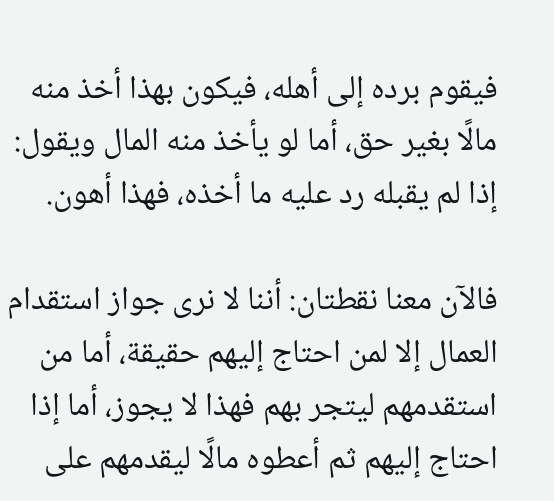فيقوم برده إلى أهله، فيكون بهذا أخذ منه مالًا بغير حق، أما لو يأخذ منه المال ويقول: إذا لم يقبله رد عليه ما أخذه، فهذا أهون.

فالآن معنا نقطتان: أننا لا نرى جواز استقدام العمال إلا لمن احتاج إليهم حقيقة، أما من استقدمهم ليتجر بهم فهذا لا يجوز، أما إذا احتاج إليهم ثم أعطوه مالًا ليقدمهم على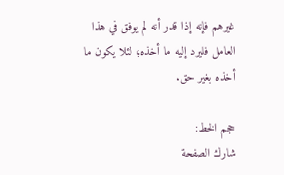غيرهم فإنه إذا قدر أنه لم يوفق في هذا العامل فليرد إليه ما أخذه؛ لئلا يكون ما أخذه بغير حق.

حجم الخط:
شارك الصفحة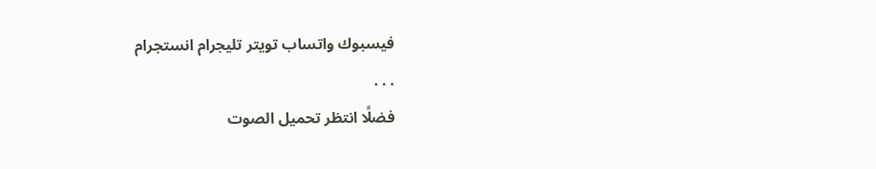فيسبوك واتساب تويتر تليجرام انستجرام
. . .
فضلًا انتظر تحميل الصوت